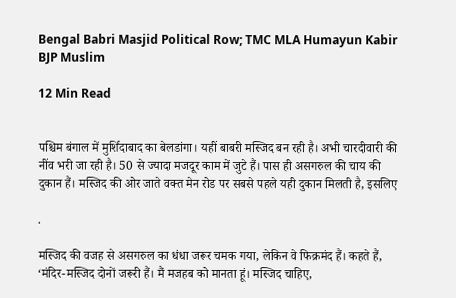Bengal Babri Masjid Political Row; TMC MLA Humayun Kabir BJP Muslim

12 Min Read


पश्चिम बंगाल में मुर्शिदाबाद का बेलडांगा। यहीं बाबरी मस्जिद बन रही है। अभी चारदीवारी की नींव भरी जा रही है। 50 से ज्यादा मजदूर काम में जुटे हैं। पास ही असगरुल की चाय की दुकान हैं। मस्जिद की ओर जाते वक्त मेन रोड पर सबसे पहले यही दुकान मिलती है, इसलिए

.

मस्जिद की वजह से असगरुल का धंधा जरूर चमक गया, लेकिन वे फिक्रमंद हैं। कहते हैं, ‘मंदिर-मस्जिद दोनों जरूरी हैं। मैं मजहब को मानता हूं। मस्जिद चाहिए,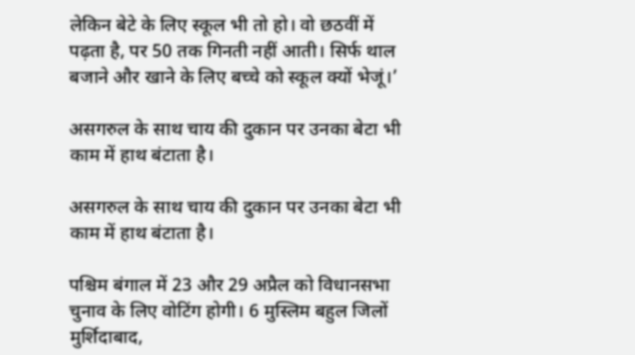लेकिन बेटे के लिए स्कूल भी तो हो। वो छठवीं में पढ़ता है, पर 50 तक गिनती नहीं आती। सिर्फ थाल बजाने और खाने के लिए बच्चे को स्कूल क्यों भेजूं।’

असगरुल के साथ चाय की दुकान पर उनका बेटा भी काम में हाथ बंटाता है।

असगरुल के साथ चाय की दुकान पर उनका बेटा भी काम में हाथ बंटाता है।

पश्चिम बंगाल में 23 और 29 अप्रैल को विधानसभा चुनाव के लिए वोटिंग होगी। 6 मुस्लिम बहुल जिलों मुर्शिदाबाद,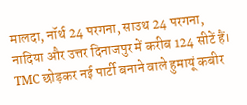मालदा, नॉर्थ 24 परगना, साउथ 24 परगना, नादिया और उत्तर दिनाजपुर में करीब 124 सीटें हैं। TMC छोड़कर नई पार्टी बनाने वाले हुमायूं कबीर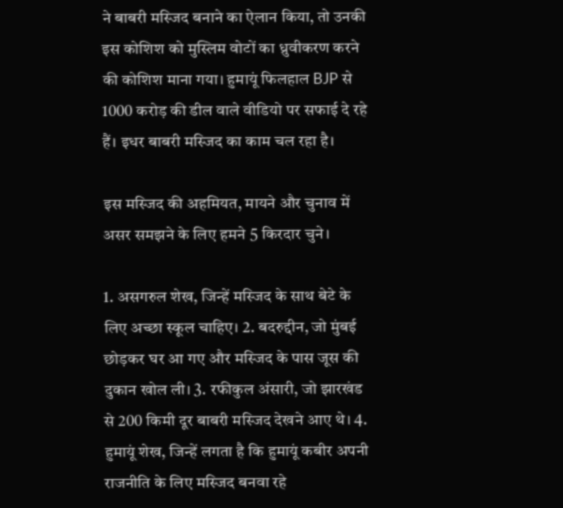ने बाबरी मस्जिद बनाने का ऐलान किया, तो उनकी इस कोशिश को मुस्लिम वोटों का ध्रुवीकरण करने की कोशिश माना गया। हुमायूं फिलहाल BJP से 1000 करोड़ की डील वाले वीडियो पर सफाई दे रहे हैं। इधर बाबरी मस्जिद का काम चल रहा है।

इस मस्जिद की अहमियत, मायने और चुनाव में असर समझने के लिए हमने 5 किरदार चुने।

1. असगरुल शेख, जिन्हें मस्जिद के साथ बेटे के लिए अच्छा स्कूल चाहिए। 2. बदरुद्दीन, जो मुंबई छोड़कर घर आ गए और मस्जिद के पास जूस की दुकान खोल ली। 3. रफीकुल अंसारी, जो झारखंड से 200 किमी दूर बाबरी मस्जिद देखने आए थे। 4. हुमायूं शेख, जिन्हें लगता है कि हुमायूं कबीर अपनी राजनीति के लिए मस्जिद बनवा रहे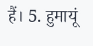हैं। 5. हुमायूं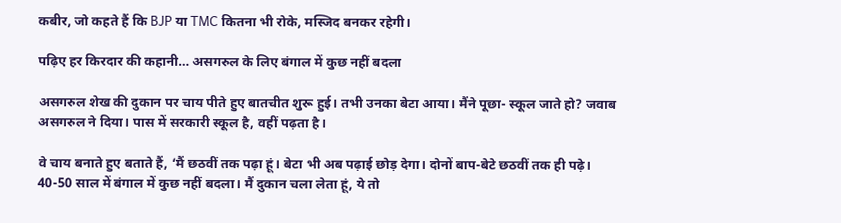कबीर, जो कहते हैं कि BJP या TMC कितना भी रोके, मस्जिद बनकर रहेगी।

पढ़िए हर किरदार की कहानी… असगरुल के लिए बंगाल में कुछ नहीं बदला

असगरुल शेख की दुकान पर चाय पीते हुए बातचीत शुरू हुई। तभी उनका बेटा आया। मैंने पूछा- स्कूल जाते हो? जवाब असगरुल ने दिया। पास में सरकारी स्कूल है, वहीं पढ़ता है।

वे चाय बनाते हुए बताते हैं, ‘मैं छठवीं तक पढ़ा हूं। बेटा भी अब पढ़ाई छोड़ देगा। दोनों बाप-बेटे छठवीं तक ही पढ़े। 40-50 साल में बंगाल में कुछ नहीं बदला। मैं दुकान चला लेता हूं, ये तो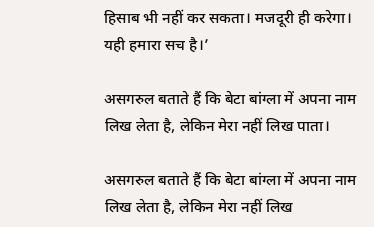हिसाब भी नहीं कर सकता। मजदूरी ही करेगा। यही हमारा सच है।’

असगरुल बताते हैं कि बेटा बांग्ला में अपना नाम लिख लेता है, लेकिन मेरा नहीं लिख पाता।

असगरुल बताते हैं कि बेटा बांग्ला में अपना नाम लिख लेता है, लेकिन मेरा नहीं लिख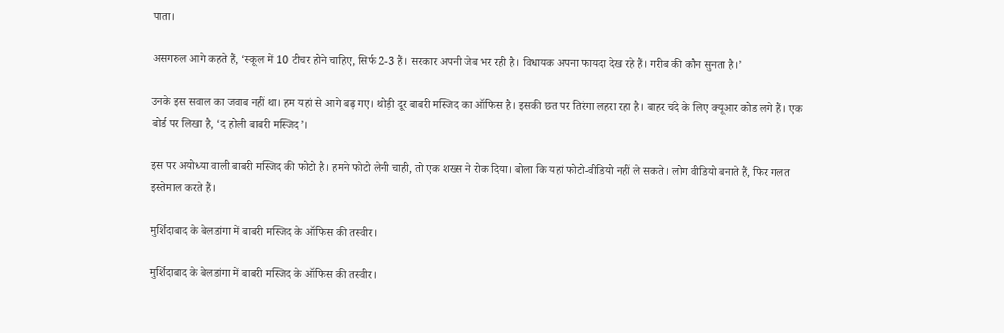पाता।

असगरुल आगे कहते हैं, ‘स्कूल में 10 टीचर होने चाहिए, सिर्फ 2-3 हैं। सरकार अपनी जेब भर रही है। विधायक अपना फायदा देख रहे हैं। गरीब की कौन सुनता है।’

उनके इस सवाल का जवाब नहीं था। हम यहां से आगे बढ़ गए। थोड़ी दूर बाबरी मस्जिद का ऑफिस है। इसकी छत पर तिरंगा लहरा रहा है। बाहर चंदे के लिए क्यूआर कोड लगे हैं। एक बोर्ड पर लिखा है, ‘द होली बाबरी मस्जिद’।

इस पर अयोध्या वाली बाबरी मस्जिद की फोटो है। हमने फोटो लेनी चाही, तो एक शख्स ने रोक दिया। बोला कि यहां फोटो-वीडियो नहीं ले सकते। लोग वीडियो बनाते हैं, फिर गलत इस्तेमाल करते हैं।

मुर्शिदाबाद के बेलडांगा में बाबरी मस्जिद के ऑफिस की तस्वीर।

मुर्शिदाबाद के बेलडांगा में बाबरी मस्जिद के ऑफिस की तस्वीर।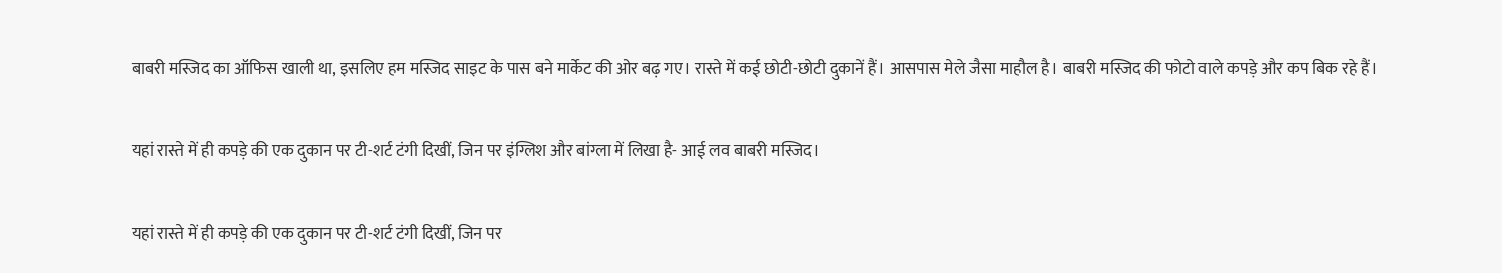बाबरी मस्जिद का ऑफिस खाली था, इसलिए हम मस्जिद साइट के पास बने मार्केट की ओर बढ़ गए। रास्ते में कई छोटी-छोटी दुकानें हैं। आसपास मेले जैसा माहौल है। बाबरी मस्जिद की फोटो वाले कपड़े और कप बिक रहे हैं।

यहां रास्ते में ही कपड़े की एक दुकान पर टी-शर्ट टंगी दिखीं, जिन पर इंग्लिश और बांग्ला में लिखा है- आई लव बाबरी मस्जिद।

यहां रास्ते में ही कपड़े की एक दुकान पर टी-शर्ट टंगी दिखीं, जिन पर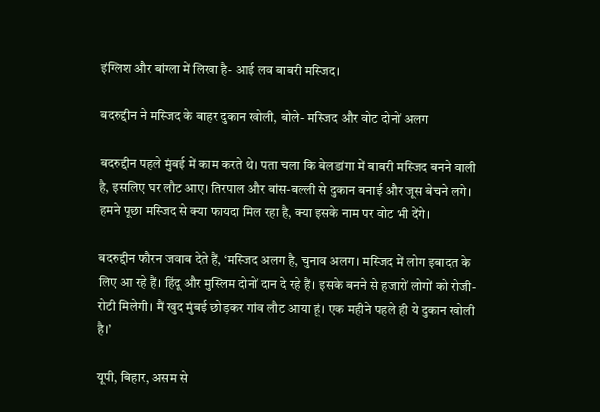इंग्लिश और बांग्ला में लिखा है- आई लव बाबरी मस्जिद।

बदरुद्दीन ने मस्जिद के बाहर दुकान खोली, बोले- मस्जिद और वोट दोनों अलग

बदरुद्दीन पहले मुंबई में काम करते थे। पता चला कि बेलडांगा में बाबरी मस्जिद बनने वाली है, इसलिए घर लौट आए। तिरपाल और बांस-बल्ली से दुकान बनाई और जूस बेचने लगे। हमने पूछा मस्जिद से क्या फायदा मिल रहा है, क्या इसके नाम पर वोट भी देंगे।

बदरुद्दीन फौरन जवाब देते हैं, ‘मस्जिद अलग है, चुनाव अलग। मस्जिद में लोग इबादत के लिए आ रहे हैं। हिंदू और मुस्लिम दोनों दान दे रहे हैं। इसके बनने से हजारों लोगों को रोजी-रोटी मिलेगी। मैं खुद मुंबई छोड़कर गांव लौट आया हूं। एक महीने पहले ही ये दुकान खोली है।’

यूपी, बिहार, असम से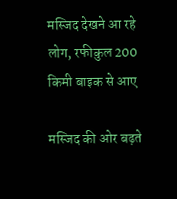मस्जिद देखने आ रहे लोग, रफीकुल 200 किमी बाइक से आए

मस्जिद की ओर बढ़ते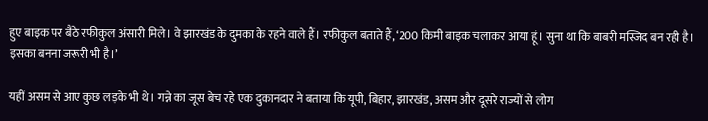हुए बाइक पर बैठे रफीकुल अंसारी मिले। वे झारखंड के दुमका के रहने वाले हैं। रफीकुल बताते हैं, ‘200 किमी बाइक चलाकर आया हूं। सुना था कि बाबरी मस्जिद बन रही है। इसका बनना जरूरी भी है।’

यहीं असम से आए कुछ लड़के भी थे। गन्ने का जूस बेच रहे एक दुकानदार ने बताया कि यूपी, बिहार, झारखंड, असम और दूसरे राज्यों से लोग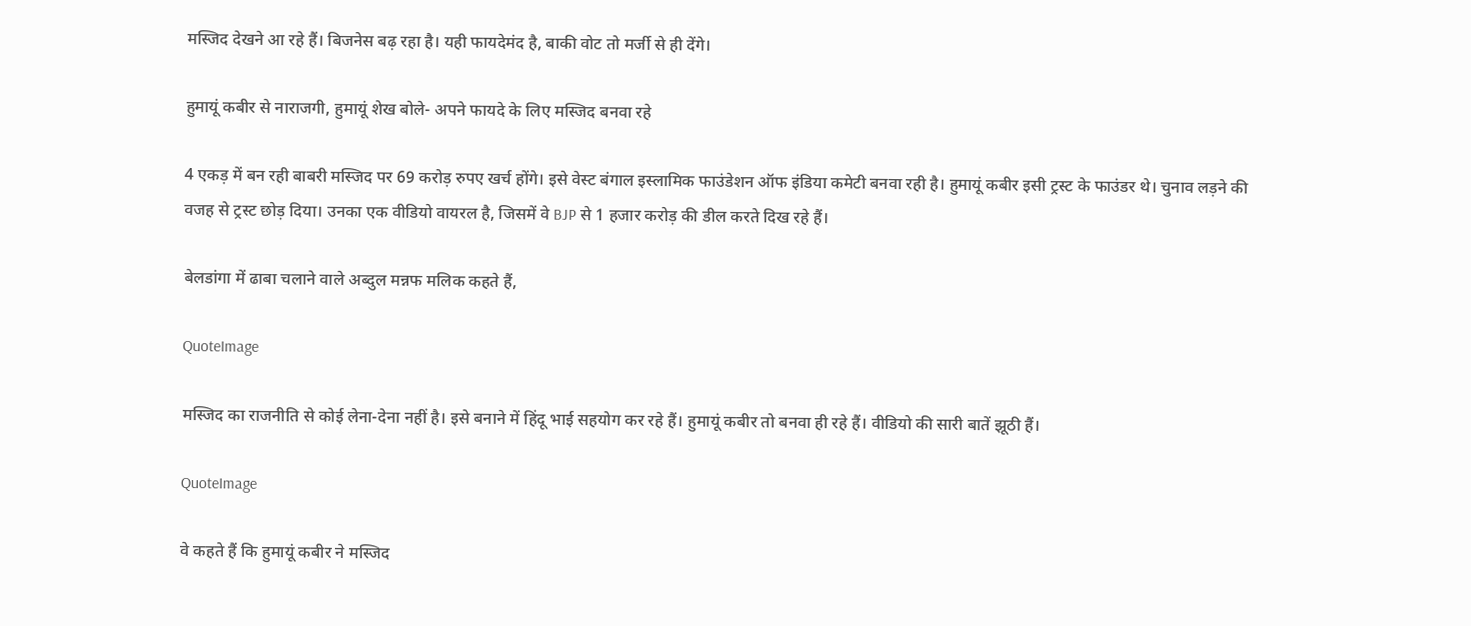मस्जिद देखने आ रहे हैं। बिजनेस बढ़ रहा है। यही फायदेमंद है, बाकी वोट तो मर्जी से ही देंगे।

हुमायूं कबीर से नाराजगी, हुमायूं शेख बोले- अपने फायदे के लिए मस्जिद बनवा रहे

4 एकड़ में बन रही बाबरी मस्जिद पर 69 करोड़ रुपए खर्च होंगे। इसे वेस्ट बंगाल इस्लामिक फाउंडेशन ऑफ इंडिया कमेटी बनवा रही है। हुमायूं कबीर इसी ट्रस्ट के फाउंडर थे। चुनाव लड़ने की वजह से ट्रस्ट छोड़ दिया। उनका एक वीडियो वायरल है, जिसमें वे BJP से 1 हजार करोड़ की डील करते दिख रहे हैं।

बेलडांगा में ढाबा चलाने वाले अब्दुल मन्नफ मलिक कहते हैं,

QuoteImage

मस्जिद का राजनीति से कोई लेना-देना नहीं है। इसे बनाने में हिंदू भाई सहयोग कर रहे हैं। हुमायूं कबीर तो बनवा ही रहे हैं। वीडियो की सारी बातें झूठी हैं।

QuoteImage

वे कहते हैं कि हुमायूं कबीर ने मस्जिद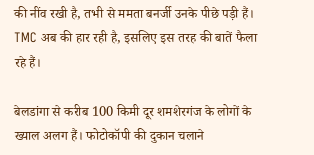की नींव रखी है, तभी से ममता बनर्जी उनके पीछे पड़ी हैं। TMC अब की हार रही है, इसलिए इस तरह की बातें फैला रहे हैं।

बेलडांगा से करीब 100 किमी दूर शमशेरगंज के लोगों के ख्याल अलग हैं। फोटोकॉपी की दुकान चलाने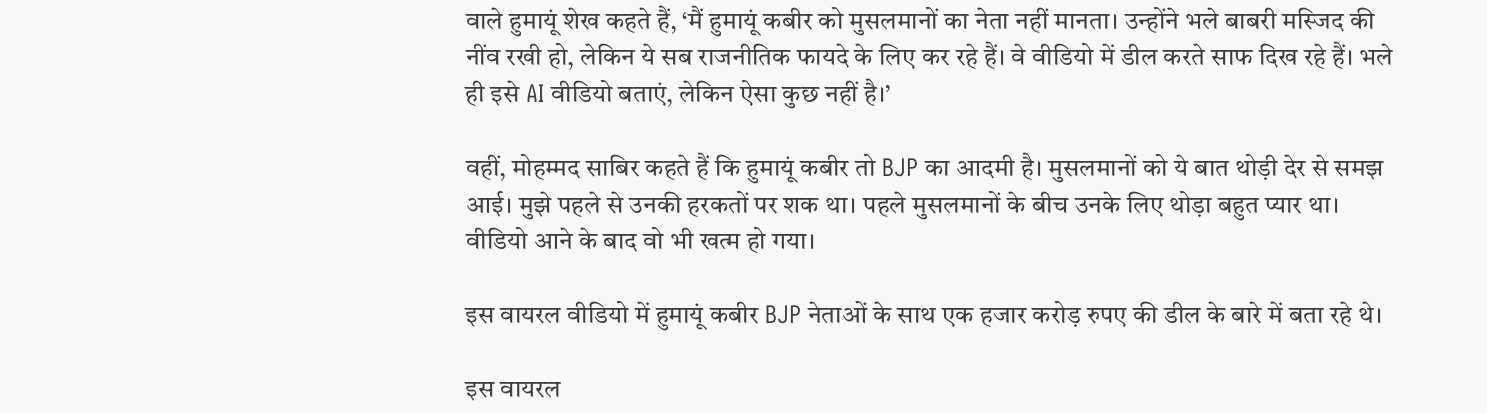वाले हुमायूं शेख कहते हैं, ‘मैं हुमायूं कबीर को मुसलमानों का नेता नहीं मानता। उन्होंने भले बाबरी मस्जिद की नींव रखी हो, लेकिन ये सब राजनीतिक फायदे के लिए कर रहे हैं। वे वीडियो में डील करते साफ दिख रहे हैं। भले ही इसे AI वीडियो बताएं, लेकिन ऐसा कुछ नहीं है।’

वहीं, मोहम्मद साबिर कहते हैं कि हुमायूं कबीर तो BJP का आदमी है। मुसलमानों को ये बात थोड़ी देर से समझ आई। मुझे पहले से उनकी हरकतों पर शक था। पहले मुसलमानों के बीच उनके लिए थोड़ा बहुत प्यार था। वीडियो आने के बाद वो भी खत्म हो गया।

इस वायरल वीडियो में हुमायूं कबीर BJP नेताओं के साथ एक हजार करोड़ रुपए की डील के बारे में बता रहे थे।

इस वायरल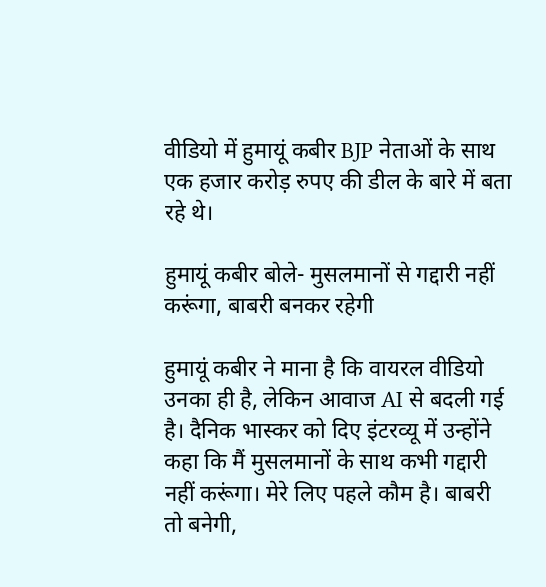वीडियो में हुमायूं कबीर BJP नेताओं के साथ एक हजार करोड़ रुपए की डील के बारे में बता रहे थे।

हुमायूं कबीर बोले- मुसलमानों से गद्दारी नहीं करूंगा, बाबरी बनकर रहेगी

हुमायूं कबीर ने माना है कि वायरल वीडियो उनका ही है, लेकिन आवाज AI से बदली गई है। दैनिक भास्कर को दिए इंटरव्यू में उन्होंने कहा कि मैं मुसलमानों के साथ कभी गद्दारी नहीं करूंगा। मेरे लिए पहले कौम है। बाबरी तो बनेगी,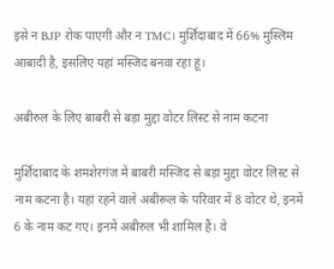इसे न BJP रोक पाएगी और न TMC। मुर्शिदाबाद में 66% मुस्लिम आबादी है, इसलिए यहां मस्जिद बनवा रहा हूं।

अबीरुल के लिए बाबरी से बड़ा मुद्दा वोटर लिस्ट से नाम कटना

मुर्शिदाबाद के शमशेरगंज में बाबरी मस्जिद से बड़ा मुद्दा वोटर लिस्ट से नाम कटना है। यहां रहने वाले अबीरूल के परिवार में 8 वोटर थे, इनमें 6 के नाम कट गए। इनमें अबीरुल भी शामिल हैं। वे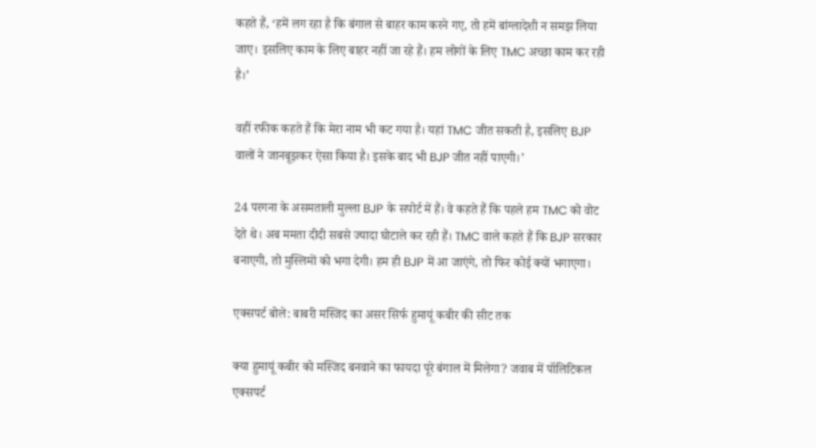कहते हैं, ‘हमें लग रहा है कि बंगाल से बाहर काम करने गए, तो हमें बांग्लादेशी न समझ लिया जाए। इसलिए काम के लिए बाहर नहीं जा रहे हैं। हम लोगों के लिए TMC अच्छा काम कर रही है।’

वहीं रफीक कहते हैं कि मेरा नाम भी कट गया है। यहां TMC जीत सकती है, इसलिए BJP वालों ने जानबूझकर ऐसा किया है। इसके बाद भी BJP जीत नहीं पाएगी।’

24 परगना के असमताली मुल्ला BJP के सपोर्ट में हैं। वे कहते हैं कि पहले हम TMC को वोट देते थे। अब ममता दीदी सबसे ज्यादा घोटाले कर रही हैं। TMC वाले कहते हैं कि BJP सरकार बनाएगी, तो मुस्लिमों को भगा देगी। हम ही BJP में आ जाएंगे, तो फिर कोई क्यों भगाएगा।

एक्सपर्ट बोले: बाबरी मस्जिद का असर सिर्फ हुमायूं कबीर की सीट तक

क्या हुमायूं कबीर को मस्जिद बनवाने का फायदा पूरे बंगाल में मिलेगा? जवाब में पॉलिटिकल एक्सपर्ट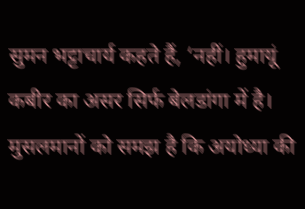सुमन भट्टाचार्य कहते हैं, ‘नहीं। हुमायूं कबीर का असर सिर्फ बेलडांगा में है। मुसलमानों को समझ है कि अयोध्या की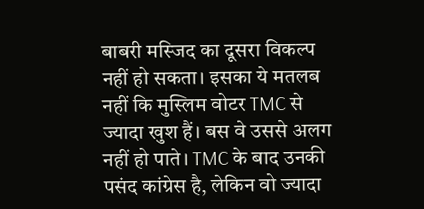बाबरी मस्जिद का दूसरा विकल्प नहीं हो सकता। इसका ये मतलब नहीं कि मुस्लिम वोटर TMC से ज्यादा खुश हैं। बस वे उससे अलग नहीं हो पाते। TMC के बाद उनकी पसंद कांग्रेस है, लेकिन वो ज्यादा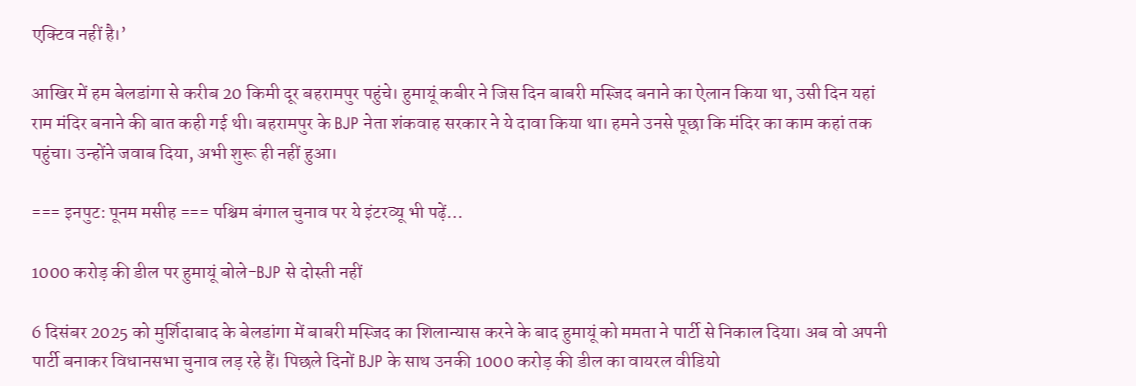एक्टिव नहीं है।’

आखिर में हम बेलडांगा से करीब 20 किमी दूर बहरामपुर पहुंचे। हुमायूं कबीर ने जिस दिन बाबरी मस्जिद बनाने का ऐलान किया था, उसी दिन यहां राम मंदिर बनाने की बात कही गई थी। बहरामपुर के BJP नेता शंकवाह सरकार ने ये दावा किया था। हमने उनसे पूछा कि मंदिर का काम कहां तक पहुंचा। उन्होंने जवाब दिया, अभी शुरू ही नहीं हुआ।

=== इनपुट: पूनम मसीह === पश्चिम बंगाल चुनाव पर ये इंटरव्यू भी पढ़ें…

1000 करोड़ की डील पर हुमायूं बोले-BJP से दोस्ती नहीं

6 दिसंबर 2025 को मुर्शिदाबाद के बेलडांगा में बाबरी मस्जिद का शिलान्यास करने के बाद हुमायूं को ममता ने पार्टी से निकाल दिया। अब वो अपनी पार्टी बनाकर विधानसभा चुनाव लड़ रहे हैं। पिछले दिनों BJP के साथ उनकी 1000 करोड़ की डील का वायरल वीडियो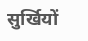सुर्खियों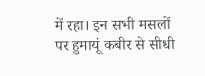में रहा। इन सभी मसलों पर हुमायूं कबीर से सीधी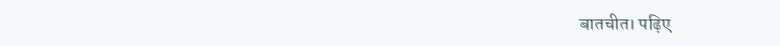बातचीत। पढ़िए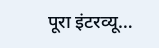पूरा इंटरव्यू…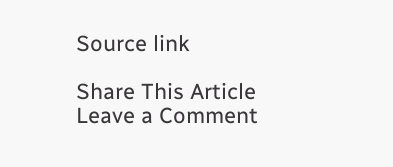Source link

Share This Article
Leave a Comment